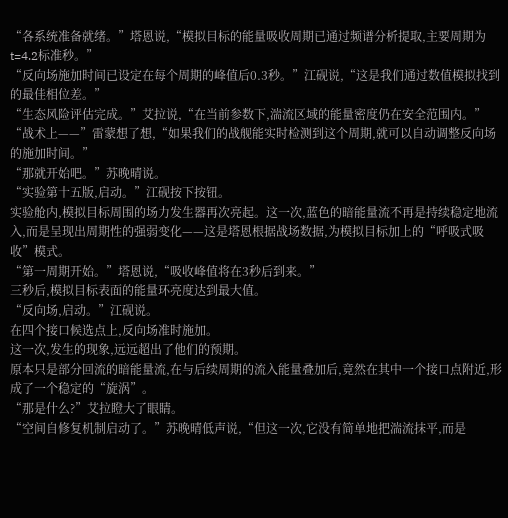“各系统准备就绪。”塔恩说,“模拟目标的能量吸收周期已通过频谱分析提取,主要周期为t=4.2标准秒。”
“反向场施加时间已设定在每个周期的峰值后0.3秒。”江砚说,“这是我们通过数值模拟找到的最佳相位差。”
“生态风险评估完成。”艾拉说,“在当前参数下,湍流区域的能量密度仍在安全范围内。”
“战术上——”雷蒙想了想,“如果我们的战舰能实时检测到这个周期,就可以自动调整反向场的施加时间。”
“那就开始吧。”苏晚晴说。
“实验第十五版,启动。”江砚按下按钮。
实验舱内,模拟目标周围的场力发生器再次亮起。这一次,蓝色的暗能量流不再是持续稳定地流入,而是呈现出周期性的强弱变化——这是塔恩根据战场数据,为模拟目标加上的“呼吸式吸收”模式。
“第一周期开始。”塔恩说,“吸收峰值将在3秒后到来。”
三秒后,模拟目标表面的能量环亮度达到最大值。
“反向场,启动。”江砚说。
在四个接口候选点上,反向场准时施加。
这一次,发生的现象,远远超出了他们的预期。
原本只是部分回流的暗能量流,在与后续周期的流入能量叠加后,竟然在其中一个接口点附近,形成了一个稳定的“旋涡”。
“那是什么?”艾拉瞪大了眼睛。
“空间自修复机制启动了。”苏晚晴低声说,“但这一次,它没有简单地把湍流抹平,而是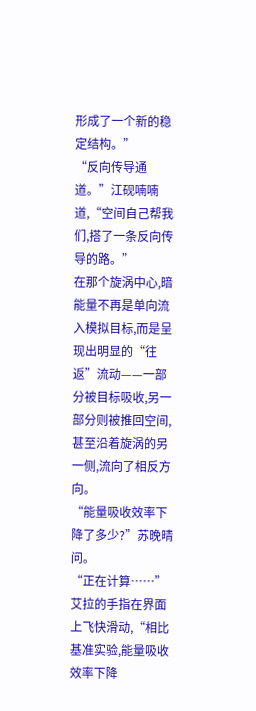形成了一个新的稳定结构。”
“反向传导通道。”江砚喃喃道,“空间自己帮我们,搭了一条反向传导的路。”
在那个旋涡中心,暗能量不再是单向流入模拟目标,而是呈现出明显的“往返”流动——一部分被目标吸收,另一部分则被推回空间,甚至沿着旋涡的另一侧,流向了相反方向。
“能量吸收效率下降了多少?”苏晚晴问。
“正在计算……”艾拉的手指在界面上飞快滑动,“相比基准实验,能量吸收效率下降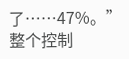了……47%。”
整个控制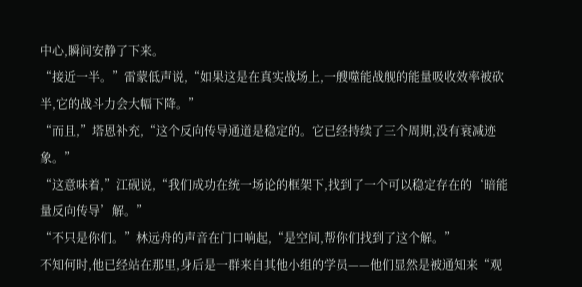中心,瞬间安静了下来。
“接近一半。”雷蒙低声说,“如果这是在真实战场上,一艘噬能战舰的能量吸收效率被砍半,它的战斗力会大幅下降。”
“而且,”塔恩补充,“这个反向传导通道是稳定的。它已经持续了三个周期,没有衰减迹象。”
“这意味着,”江砚说,“我们成功在统一场论的框架下,找到了一个可以稳定存在的‘暗能量反向传导’解。”
“不只是你们。”林远舟的声音在门口响起,“是空间,帮你们找到了这个解。”
不知何时,他已经站在那里,身后是一群来自其他小组的学员——他们显然是被通知来“观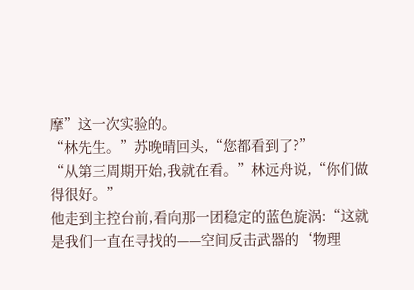摩”这一次实验的。
“林先生。”苏晚晴回头,“您都看到了?”
“从第三周期开始,我就在看。”林远舟说,“你们做得很好。”
他走到主控台前,看向那一团稳定的蓝色旋涡:“这就是我们一直在寻找的——空间反击武器的‘物理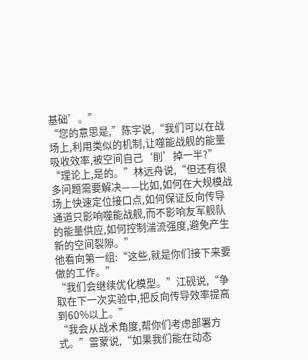基础’。”
“您的意思是,”陈宇说,“我们可以在战场上,利用类似的机制,让噬能战舰的能量吸收效率,被空间自己‘削’掉一半?”
“理论上,是的。”林远舟说,“但还有很多问题需要解决——比如,如何在大规模战场上快速定位接口点,如何保证反向传导通道只影响噬能战舰,而不影响友军舰队的能量供应,如何控制湍流强度,避免产生新的空间裂隙。”
他看向第一组:“这些,就是你们接下来要做的工作。”
“我们会继续优化模型。”江砚说,“争取在下一次实验中,把反向传导效率提高到60%以上。”
“我会从战术角度,帮你们考虑部署方式。”雷蒙说,“如果我们能在动态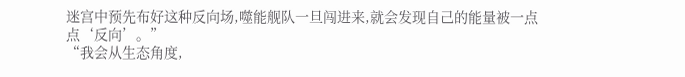迷宫中预先布好这种反向场,噬能舰队一旦闯进来,就会发现自己的能量被一点点‘反向’。”
“我会从生态角度,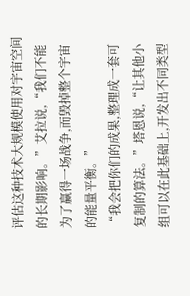评估这种技术大规模使用对宇宙空间的长期影响。”艾拉说,“我们不能为了赢得一场战争,而毁掉整个宇宙的能量平衡。”
“我会把你们的成果,整理成一套可复制的算法。”塔恩说,“让其他小组可以在此基础上,开发出不同类型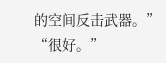的空间反击武器。”
“很好。”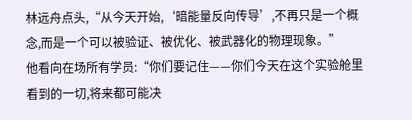林远舟点头,“从今天开始,‘暗能量反向传导’,不再只是一个概念,而是一个可以被验证、被优化、被武器化的物理现象。”
他看向在场所有学员:“你们要记住——你们今天在这个实验舱里看到的一切,将来都可能决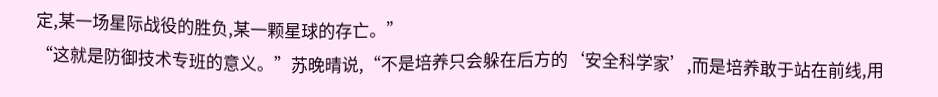定,某一场星际战役的胜负,某一颗星球的存亡。”
“这就是防御技术专班的意义。”苏晚晴说,“不是培养只会躲在后方的‘安全科学家’,而是培养敢于站在前线,用